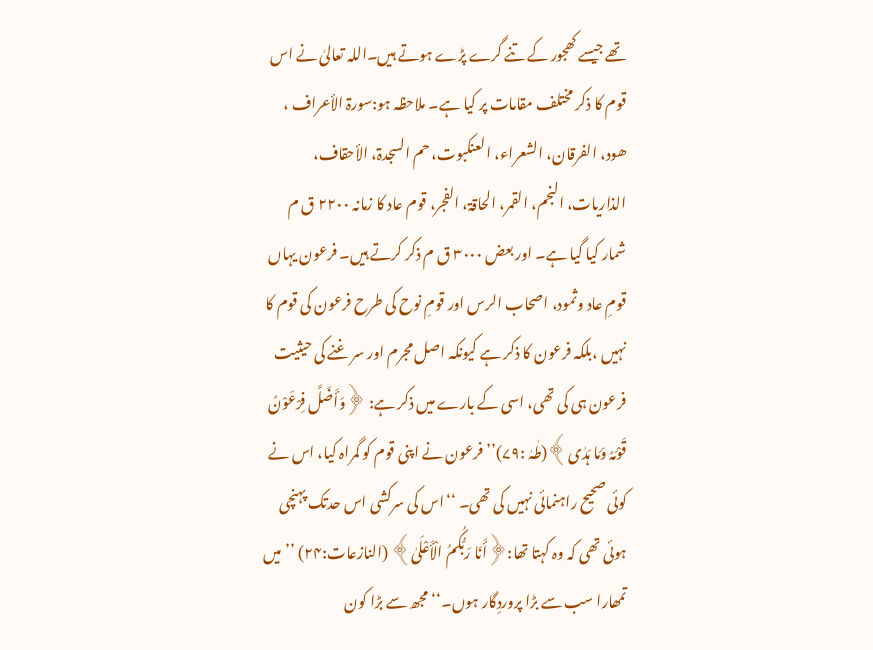تھے جیسے کھجور کے تنے گرے پڑے ہوتے ہیں۔اللہ تعالیٰ نے اس قوم کا ذکر مختلف مقامات پر کیا ہے۔ ملاحظہ ہو:سورۃ الأعراف ، ھود، الفرقان، الشعراء، العنکبوت، حم السجدۃ، الأحقاف، الذاریات، النجم، القمر، الحاقۃ، الفجر، قوم عاد کا زمانہ ۲۲۰۰ ق م شمار کیا گیا ہے۔ اور بعض ۳۰۰۰ ق م ذکر کرتے ہیں۔ فرعون یہاں قومِ عاد وثمود، اصحاب الرس اور قومِ نوح کی طرح فرعون کی قوم کا نہیں ،بلکہ فرعون کا ذکر ہے کیونکہ اصل مجرم اور سر غنے کی حیثیت فرعون ہی کی تھی، اسی کے بارے میں ذکر ہے: ﴿وَأَضَلَّ فِرْعَوْنُ قَوْمَہُ وَمَا ہَدٰی﴾(طٰہٰ :۷۹)’’فرعون نے اپنی قوم کو گمراہ کیا، اس نے کوئی صحیح راہنمائی نہیں کی تھی۔ ‘‘اس کی سرکشی اس حدتک پہنچی ہوئی تھی کہ وہ کہتا تھا:﴿أَنَا رَبُّکُمُ الْأَعْلَیٰ﴾ (النازعات:۲۴) ’’میں تمھارا سب سے بڑا پروردِگار ہوں۔‘‘ مجھ سے بڑا کون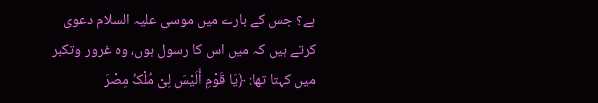ہے؟ جس کے بارے میں موسی علیہ السلام دعوی کرتے ہیں کہ میں اس کا رسول ہوں، وہ غرور وتکبر میں کہتا تھا: ﴿یَا قَوْمِ أَلَیْسَ لِیْ مُلْکُ مِصْرَ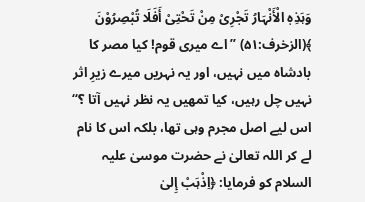وَہَذِہٖ الْأَنْہَارُ تَجْرِیْ مِنْ تَحْتِیْ أَفَلَا تُبْصِرُوْنَ ﴾(الزخرف:۵۱) ’’اے میری قوم! کیا مصر کا بادشاہ میں نہیں، اور یہ نہریں میرے زیرِ اثر نہیں چل رہیں، کیا تمھیں یہ نظر نہیں آتا ؟‘‘ اس لیے اصل مجرم وہی تھا، بلکہ اس کا نام لے کر اللہ تعالیٰ نے حضرت موسیٰ علیہ السلام کو فرمایا: ﴿اِذْہَبْ إِلیٰ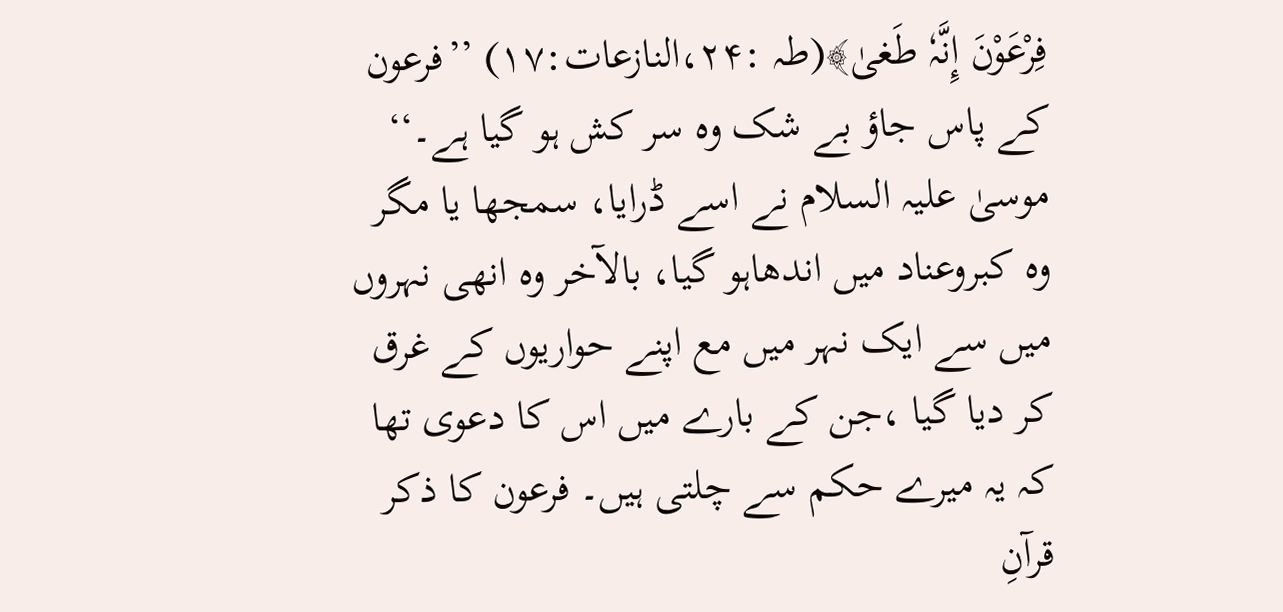فِرْعَوْنَ إِنَّہٗ طَغیٰ﴾(طہ :۲۴،النازعات:۱۷) ’’فرعون کے پاس جاؤ بے شک وہ سر کش ہو گیا ہے۔‘‘ موسیٰ علیہ السلام نے اسے ڈرایا، سمجھا یا مگر وہ کبروعناد میں اندھاہو گیا، بالآخر وہ انھی نہروں میں سے ایک نہر میں مع اپنے حواریوں کے غرق کر دیا گیا ،جن کے بارے میں اس کا دعوی تھا کہ یہ میرے حکم سے چلتی ہیں۔ فرعون کا ذکر قرآنِ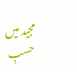مجید میں حسبِ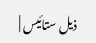ذیل ستائیس |